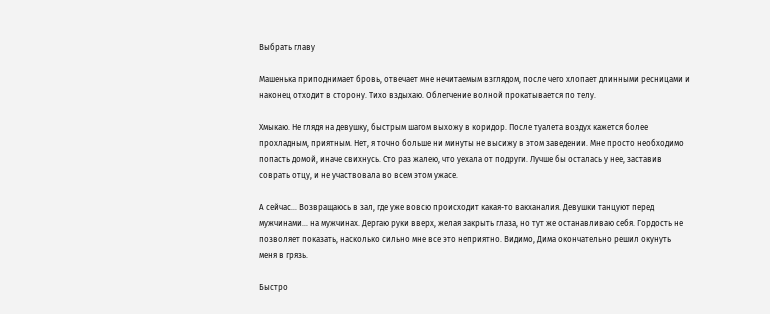Выбрать главу

Машенька приподнимает бровь, отвечает мне нечитаемым взглядом, после чего хлопает длинными ресницами и наконец отходит в сторону. Тихо вздыхаю. Облегчение волной прокатывается по телу.

Хмыкаю. Не глядя на девушку, быстрым шагом выхожу в коридор. После туалета воздух кажется более прохладным, приятным. Нет, я точно больше ни минуты не высижу в этом заведении. Мне просто необходимо попасть домой, иначе свихнусь. Сто раз жалею, что уехала от подруги. Лучше бы осталась у нее, заставив соврать отцу, и не участвовала во всем этом ужасе.

А сейчас… Возвращаюсь в зал, где уже вовсю происходит какая-то вакханалия. Девушки танцуют перед мужчинами… на мужчинах. Дергаю руки вверх, желая закрыть глаза, но тут же останавливаю себя. Гордость не позволяет показать, насколько сильно мне все это неприятно. Видимо, Дима окончательно решил окунуть меня в грязь.

Быстро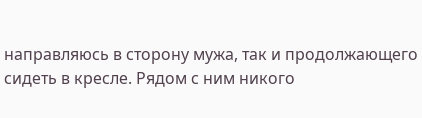направляюсь в сторону мужа, так и продолжающего сидеть в кресле. Рядом с ним никого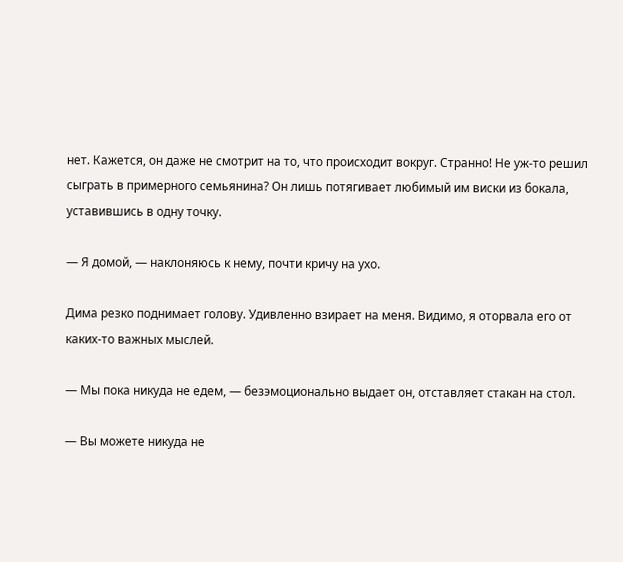нет. Кажется, он даже не смотрит на то, что происходит вокруг. Странно! Не уж-то решил сыграть в примерного семьянина? Он лишь потягивает любимый им виски из бокала, уставившись в одну точку.

— Я домой, — наклоняюсь к нему, почти кричу на ухо.

Дима резко поднимает голову. Удивленно взирает на меня. Видимо, я оторвала его от каких-то важных мыслей.

— Мы пока никуда не едем, — безэмоционально выдает он, отставляет стакан на стол.

— Вы можете никуда не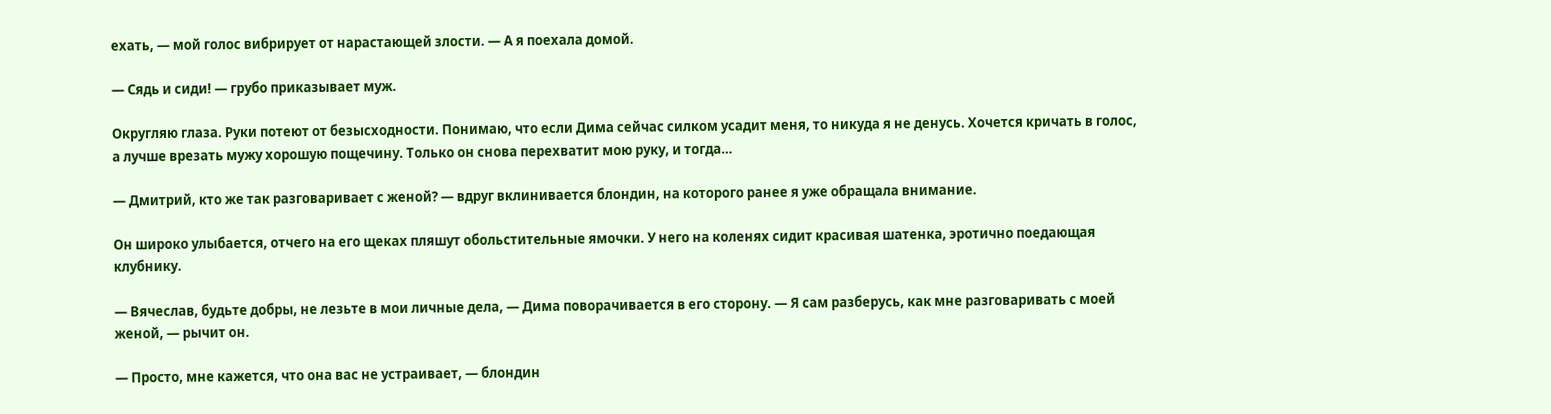ехать, — мой голос вибрирует от нарастающей злости. — А я поехала домой.

— Сядь и сиди! — грубо приказывает муж.

Округляю глаза. Руки потеют от безысходности. Понимаю, что если Дима сейчас силком усадит меня, то никуда я не денусь. Хочется кричать в голос, а лучше врезать мужу хорошую пощечину. Только он снова перехватит мою руку, и тогда…

— Дмитрий, кто же так разговаривает с женой? — вдруг вклинивается блондин, на которого ранее я уже обращала внимание.

Он широко улыбается, отчего на его щеках пляшут обольстительные ямочки. У него на коленях сидит красивая шатенка, эротично поедающая клубнику.

— Вячеслав, будьте добры, не лезьте в мои личные дела, — Дима поворачивается в его сторону. — Я сам разберусь, как мне разговаривать с моей женой, — рычит он.

— Просто, мне кажется, что она вас не устраивает, — блондин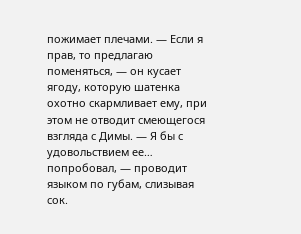пожимает плечами. — Если я прав, то предлагаю поменяться, — он кусает ягоду, которую шатенка охотно скармливает ему, при этом не отводит смеющегося взгляда с Димы. — Я бы с удовольствием ее… попробовал, — проводит языком по губам, слизывая сок.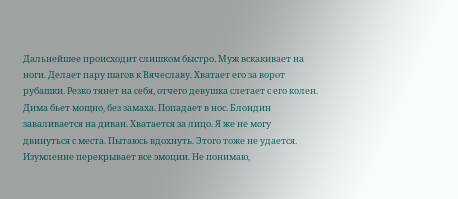Дальнейшее происходит слишком быстро. Муж вскакивает на ноги. Делает пару шагов к Вячеславу. Хватает его за ворот рубашки. Резко тянет на себя, отчего девушка слетает с его колен. Дима бьет мощно, без замаха. Попадает в нос. Блондин заваливается на диван. Хватается за лицо. Я же не могу двинуться с места. Пытаюсь вдохнуть. Этого тоже не удается. Изумление перекрывает все эмоции. Не понимаю,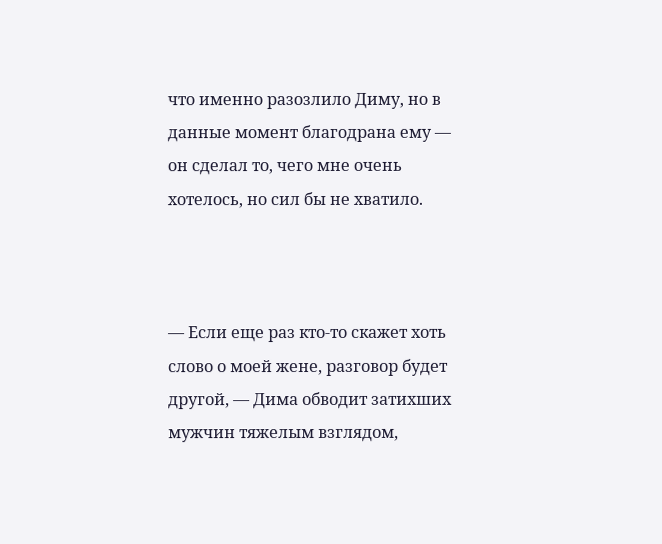что именно разозлило Диму, но в данные момент благодрана ему — он сделал то, чего мне очень хотелось, но сил бы не хватило.



— Если еще раз кто-то скажет хоть слово о моей жене, разговор будет другой, — Дима обводит затихших мужчин тяжелым взглядом,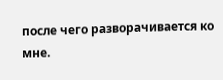после чего разворачивается ко мне.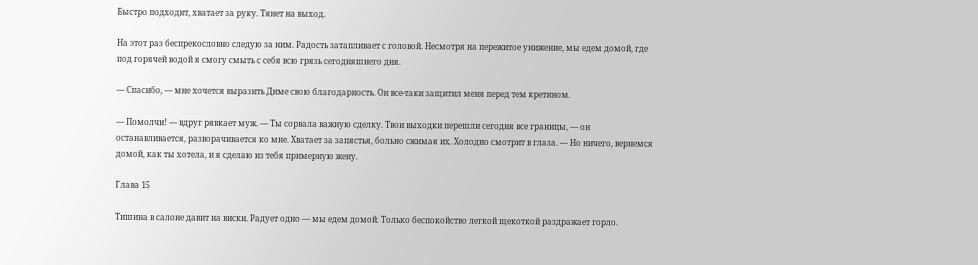Быстро подходит, хватает за руку. Тянет на выход.

На этот раз беспрекословно следую за ним. Радость затапливает с головой. Несмотря на пережитое унижение, мы едем домой, где под горячей водой я смогу смыть с себя всю грязь сегодняшнего дня.

— Спасибо, — мне хочется выразить Диме свою благодарность. Он все-таки защитил меня перед тем кретином.

— Помолчи! — вдруг рявкает муж. — Ты сорвала важную сделку. Твои выходки перешли сегодня все границы, — он останавливается, разворачивается ко мне. Хватает за запястья, больно сжимая их. Холодно смотрит в глаза. — Но ничего, вернемся домой, как ты хотела, и я сделаю из тебя примерную жену.

Глава 15

Тишина в салоне давит на виски. Радует одно — мы едем домой. Только беспокойство легкой щекоткой раздражает горло.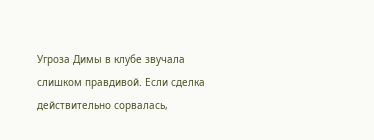Угроза Димы в клубе звучала слишком правдивой. Если сделка действительно сорвалась,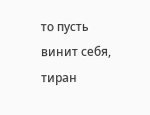то пусть винит себя, тиран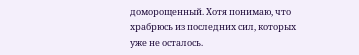доморощенный. Хотя понимаю, что храбрюсь из последних сил, которых уже не осталось.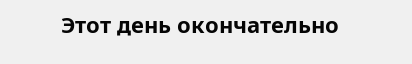Этот день окончательно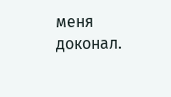меня доконал.